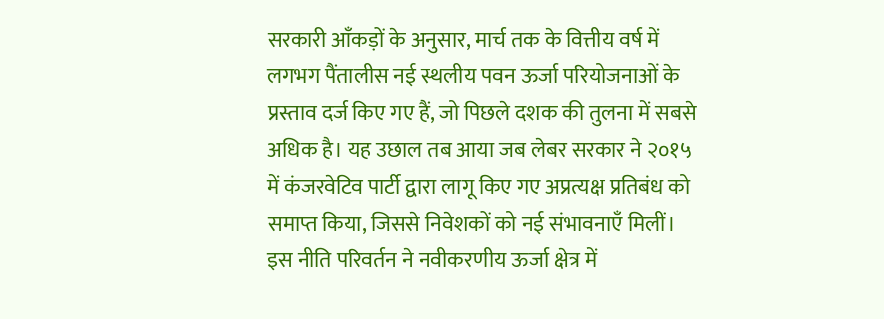सरकारी आँकड़ों के अनुसार, मार्च तक के वित्तीय वर्ष में लगभग पैंतालीस नई स्थलीय पवन ऊर्जा परियोजनाओं के प्रस्ताव दर्ज किए गए हैं, जो पिछले दशक की तुलना में सबसे अधिक है। यह उछाल तब आया जब लेबर सरकार ने २०१५ में कंजरवेटिव पार्टी द्वारा लागू किए गए अप्रत्यक्ष प्रतिबंध को समाप्त किया, जिससे निवेशकों को नई संभावनाएँ मिलीं। इस नीति परिवर्तन ने नवीकरणीय ऊर्जा क्षेत्र में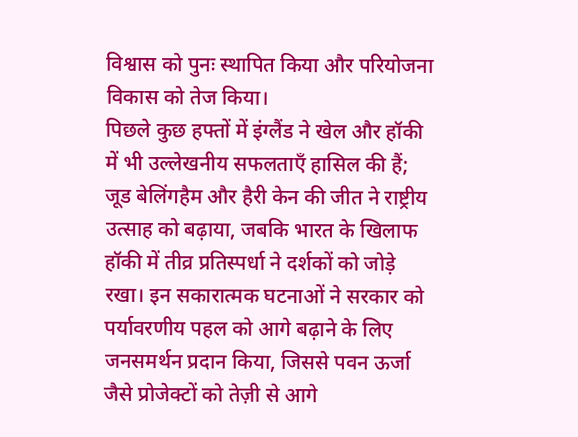विश्वास को पुनः स्थापित किया और परियोजना विकास को तेज किया।
पिछले कुछ हफ्तों में इंग्लैंड ने खेल और हॉकी में भी उल्लेखनीय सफलताएँ हासिल की हैं; जूड बेलिंगहैम और हैरी केन की जीत ने राष्ट्रीय उत्साह को बढ़ाया, जबकि भारत के खिलाफ हॉकी में तीव्र प्रतिस्पर्धा ने दर्शकों को जोड़े रखा। इन सकारात्मक घटनाओं ने सरकार को पर्यावरणीय पहल को आगे बढ़ाने के लिए जनसमर्थन प्रदान किया, जिससे पवन ऊर्जा जैसे प्रोजेक्टों को तेज़ी से आगे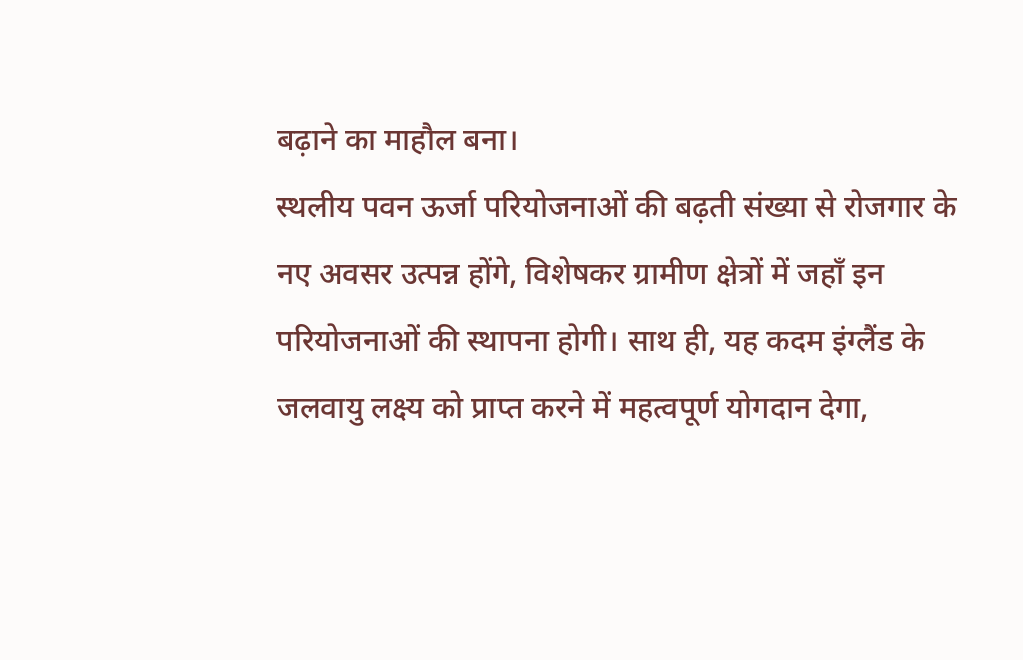बढ़ाने का माहौल बना।
स्थलीय पवन ऊर्जा परियोजनाओं की बढ़ती संख्या से रोजगार के नए अवसर उत्पन्न होंगे, विशेषकर ग्रामीण क्षेत्रों में जहाँ इन परियोजनाओं की स्थापना होगी। साथ ही, यह कदम इंग्लैंड के जलवायु लक्ष्य को प्राप्त करने में महत्वपूर्ण योगदान देगा,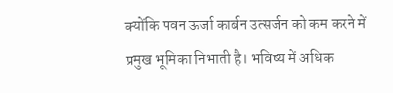क्योंकि पवन ऊर्जा कार्बन उत्सर्जन को कम करने में प्रमुख भूमिका निभाती है। भविष्य में अधिक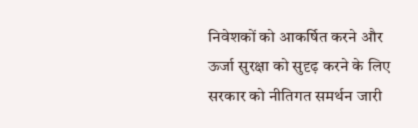निवेशकों को आकर्षित करने और ऊर्जा सुरक्षा को सुदृढ़ करने के लिए सरकार को नीतिगत समर्थन जारी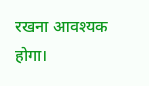रखना आवश्यक होगा।